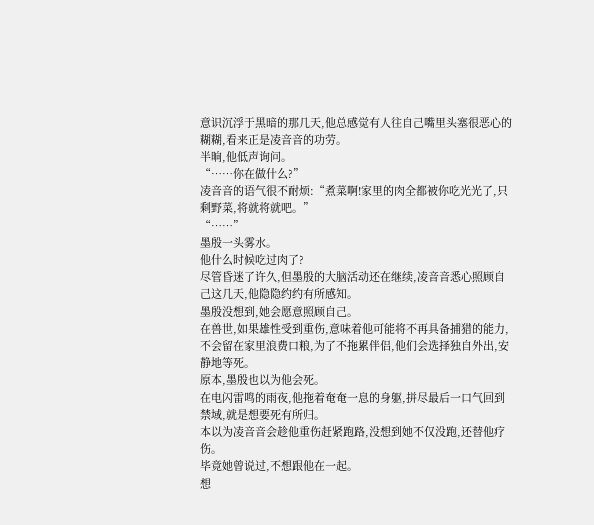意识沉浮于黑暗的那几天,他总感觉有人往自己嘴里头塞很恶心的糊糊,看来正是凌音音的功劳。
半晌,他低声询问。
“……你在做什么?”
凌音音的语气很不耐烦:“煮菜啊!家里的肉全都被你吃光光了,只剩野菜,将就将就吧。”
“……”
墨殷一头雾水。
他什么时候吃过肉了?
尽管昏迷了许久,但墨殷的大脑活动还在继续,凌音音悉心照顾自己这几天,他隐隐约约有所感知。
墨殷没想到,她会愿意照顾自己。
在兽世,如果雄性受到重伤,意味着他可能将不再具备捕猎的能力,不会留在家里浪费口粮,为了不拖累伴侣,他们会选择独自外出,安静地等死。
原本,墨殷也以为他会死。
在电闪雷鸣的雨夜,他拖着奄奄一息的身躯,拼尽最后一口气回到禁域,就是想要死有所归。
本以为凌音音会趁他重伤赶紧跑路,没想到她不仅没跑,还替他疗伤。
毕竟她曾说过,不想跟他在一起。
想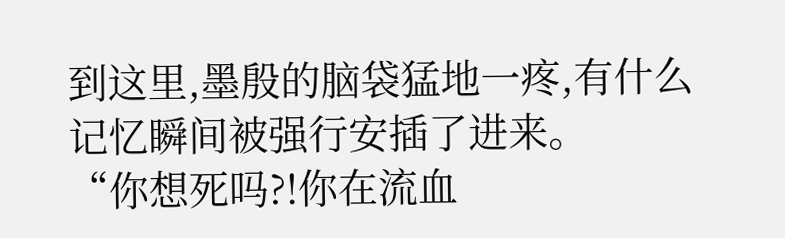到这里,墨殷的脑袋猛地一疼,有什么记忆瞬间被强行安插了进来。
“你想死吗?!你在流血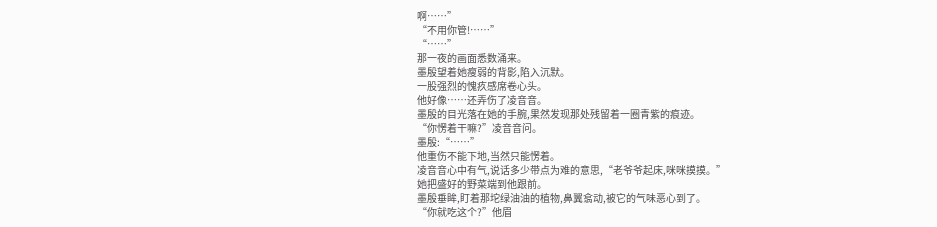啊……”
“不用你管!……”
“……”
那一夜的画面悉数涌来。
墨殷望着她瘦弱的背影,陷入沉默。
一股强烈的愧疚感席卷心头。
他好像……还弄伤了凌音音。
墨殷的目光落在她的手腕,果然发现那处残留着一圈青紫的痕迹。
“你愣着干嘛?”凌音音问。
墨殷:“……”
他重伤不能下地,当然只能愣着。
凌音音心中有气,说话多少带点为难的意思,“老爷爷起床,咪咪摸摸。”
她把盛好的野菜端到他跟前。
墨殷垂眸,盯着那坨绿油油的植物,鼻翼翕动,被它的气味恶心到了。
“你就吃这个?”他眉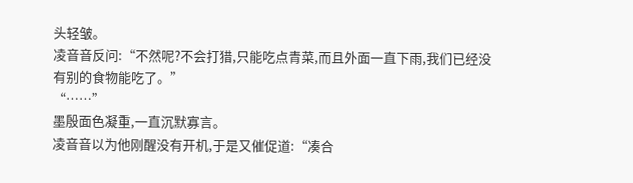头轻皱。
凌音音反问:“不然呢?不会打猎,只能吃点青菜,而且外面一直下雨,我们已经没有别的食物能吃了。”
“……”
墨殷面色凝重,一直沉默寡言。
凌音音以为他刚醒没有开机,于是又催促道:“凑合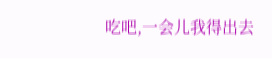吃吧,一会儿我得出去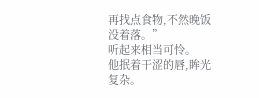再找点食物,不然晚饭没着落。”
听起来相当可怜。
他抿着干涩的唇,眸光复杂。